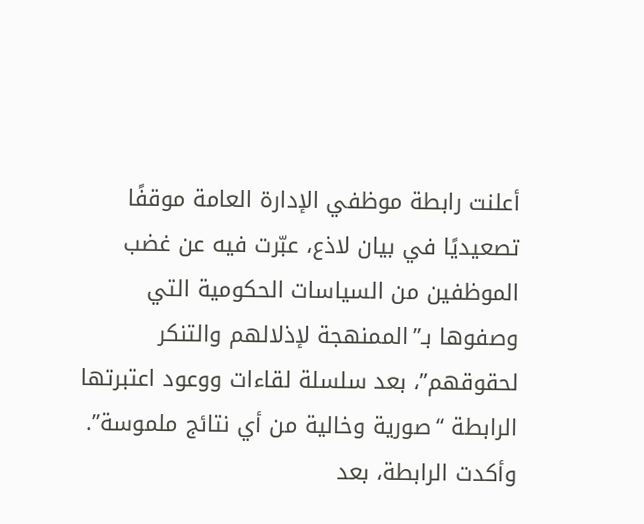أعلنت رابطة موظفي الإدارة العامة موقفًا تصعيديًا في بيان لاذع، عبّرت فيه عن غضب الموظفين من السياسات الحكومية التي وصفوها بـ”الممنهجة لإذلالهم والتنكر لحقوقهم”، بعد سلسلة لقاءات ووعود اعتبرتها الرابطة “صورية وخالية من أي نتائج ملموسة”.
وأكدت الرابطة، بعد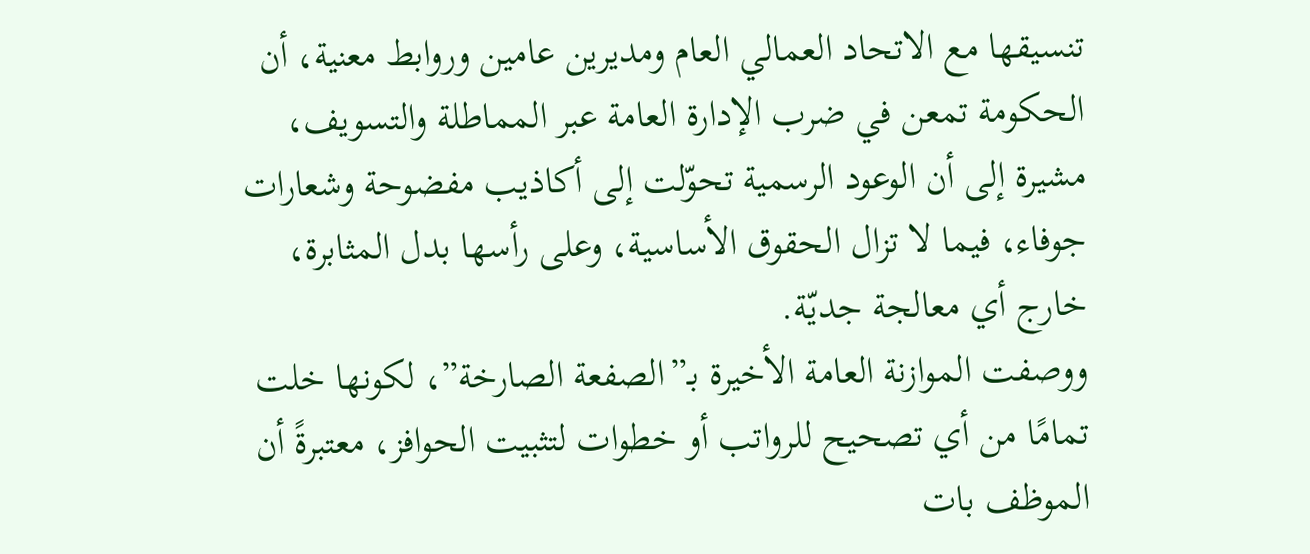تنسيقها مع الاتحاد العمالي العام ومديرين عامين وروابط معنية، أن الحكومة تمعن في ضرب الإدارة العامة عبر المماطلة والتسويف، مشيرة إلى أن الوعود الرسمية تحوّلت إلى أكاذيب مفضوحة وشعارات جوفاء، فيما لا تزال الحقوق الأساسية، وعلى رأسها بدل المثابرة، خارج أي معالجة جديّة.
ووصفت الموازنة العامة الأخيرة بـ”الصفعة الصارخة”، لكونها خلت تمامًا من أي تصحيح للرواتب أو خطوات لتثبيت الحوافز، معتبرةً أن الموظف بات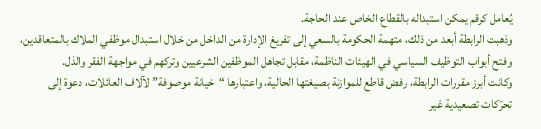يُعامل كرقم يمكن استبداله بالقطاع الخاص عند الحاجة.
وذهبت الرابطة أبعد من ذلك، متهمة الحكومة بالسعي إلى تفريغ الإدارة من الداخل من خلال استبدال موظفي الملاك بالمتعاقدين، وفتح أبواب التوظيف السياسي في الهيئات الناظمة، مقابل تجاهل الموظفين الشرعيين وتركهم في مواجهة الفقر والذل.
وكانت أبرز مقررات الرابطة، رفض قاطع للموازنة بصيغتها الحالية، واعتبارها “خيانة موصوفة” لآلاف العائلات، دعوة إلى تحرّكات تصعيدية غير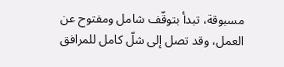مسبوقة، تبدأ بتوقّف شامل ومفتوح عن العمل، وقد تصل إلى شلّ كامل للمرافق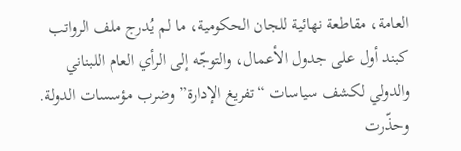العامة، مقاطعة نهائية للجان الحكومية، ما لم يُدرج ملف الرواتب كبند أول على جدول الأعمال، والتوجّه إلى الرأي العام اللبناني والدولي لكشف سياسات “تفريغ الإدارة” وضرب مؤسسات الدولة.
وحذّرت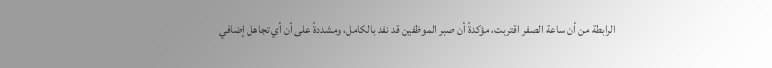الرابطة من أن ساعة الصفر اقتربت، مؤكدةً أن صبر الموظفين قد نفد بالكامل، ومشددةً على أن أي تجاهل إضافي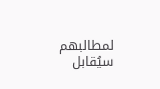لمطالبهم سيُقابل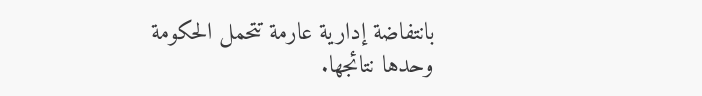بانتفاضة إدارية عارمة تتحمل الحكومة وحدها نتائجها.